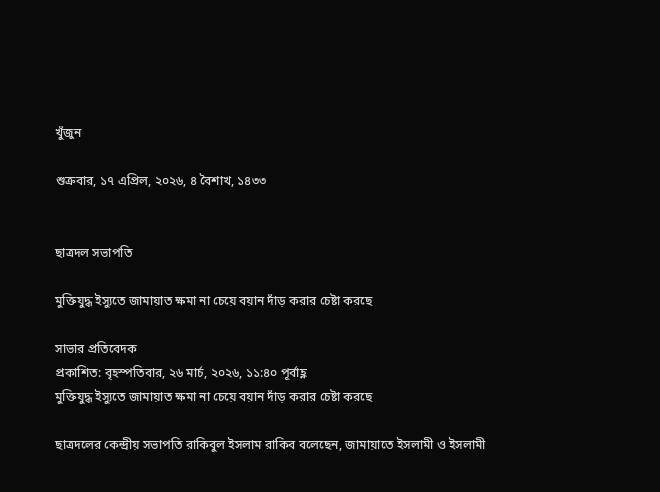খুঁজুন

শুক্রবার, ১৭ এপ্রিল, ২০২৬, ৪ বৈশাখ, ১৪৩৩


ছাত্রদল সভাপতি

মুক্তিযুদ্ধ ইস্যুতে জামায়াত ক্ষমা না চেয়ে বয়ান দাঁড় করার চেষ্টা করছে

সাভার প্রতিবেদক
প্রকাশিত: বৃহস্পতিবার, ২৬ মার্চ, ২০২৬, ১১:৪০ পূর্বাহ্ণ
মুক্তিযুদ্ধ ইস্যুতে জামায়াত ক্ষমা না চেয়ে বয়ান দাঁড় করার চেষ্টা করছে

ছাত্রদলের কেন্দ্রীয় সভাপতি রাকিবুল ইসলাম রাকিব বলেছেন, জামায়াতে ইসলামী ও ইসলামী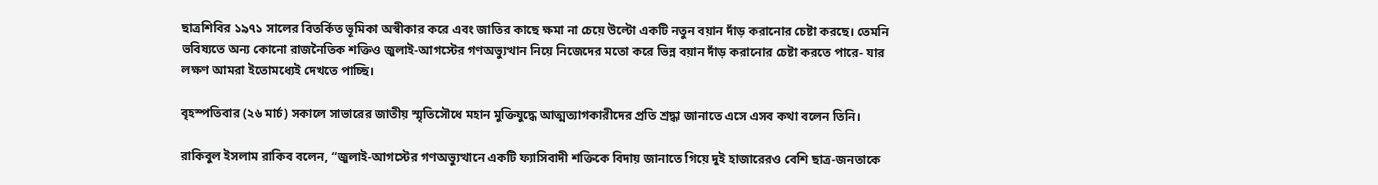ছাত্রশিবির ১৯৭১ সালের বিতর্কিত ভূমিকা অস্বীকার করে এবং জাতির কাছে ক্ষমা না চেয়ে উল্টো একটি নতুন বয়ান দাঁড় করানোর চেষ্টা করছে। তেমনি ভবিষ্যতে অন্য কোনো রাজনৈতিক শক্তিও জুলাই-আগস্টের গণঅভ্যুত্থান নিয়ে নিজেদের মতো করে ভিন্ন বয়ান দাঁড় করানোর চেষ্টা করতে পারে- যার লক্ষণ আমরা ইতোমধ্যেই দেখতে পাচ্ছি।

বৃহস্পতিবার (২৬ মার্চ) সকালে সাভারের জাতীয় স্মৃতিসৌধে মহান মুক্তিযুদ্ধে আত্মত্যাগকারীদের প্রতি শ্রদ্ধা জানাতে এসে এসব কথা বলেন তিনি।

রাকিবুল ইসলাম রাকিব বলেন, “জুলাই-আগস্টের গণঅভ্যুত্থানে একটি ফ্যাসিবাদী শক্তিকে বিদায় জানাতে গিয়ে দুই হাজারেরও বেশি ছাত্র-জনতাকে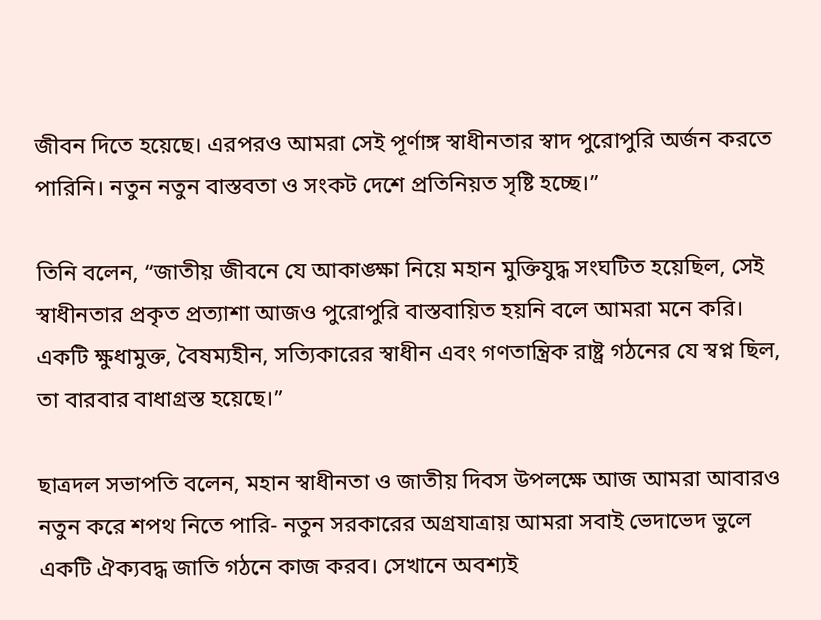জীবন দিতে হয়েছে। এরপরও আমরা সেই পূর্ণাঙ্গ স্বাধীনতার স্বাদ পুরোপুরি অর্জন করতে পারিনি। নতুন নতুন বাস্তবতা ও সংকট দেশে প্রতিনিয়ত সৃষ্টি হচ্ছে।”

তিনি বলেন, “জাতীয় জীবনে যে আকাঙ্ক্ষা নিয়ে মহান মুক্তিযুদ্ধ সংঘটিত হয়েছিল, সেই স্বাধীনতার প্রকৃত প্রত্যাশা আজও পুরোপুরি বাস্তবায়িত হয়নি বলে আমরা মনে করি। একটি ক্ষুধামুক্ত, বৈষম্যহীন, সত্যিকারের স্বাধীন এবং গণতান্ত্রিক রাষ্ট্র গঠনের যে স্বপ্ন ছিল, তা বারবার বাধাগ্রস্ত হয়েছে।”

ছাত্রদল সভাপতি বলেন, মহান স্বাধীনতা ও জাতীয় দিবস উপলক্ষে আজ আমরা আবারও নতুন করে শপথ নিতে পারি- নতুন সরকারের অগ্রযাত্রায় আমরা সবাই ভেদাভেদ ভুলে একটি ঐক্যবদ্ধ জাতি গঠনে কাজ করব। সেখানে অবশ্যই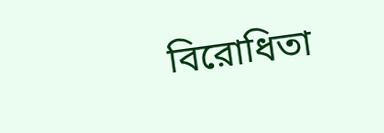বিরোধিতা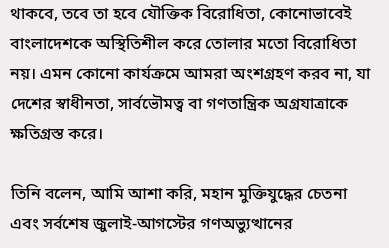থাকবে, তবে তা হবে যৌক্তিক বিরোধিতা, কোনোভাবেই বাংলাদেশকে অস্থিতিশীল করে তোলার মতো বিরোধিতা নয়। এমন কোনো কার্যক্রমে আমরা অংশগ্রহণ করব না, যা দেশের স্বাধীনতা, সার্বভৌমত্ব বা গণতান্ত্রিক অগ্রযাত্রাকে ক্ষতিগ্রস্ত করে।

তিনি বলেন, আমি আশা করি, মহান মুক্তিযুদ্ধের চেতনা এবং সর্বশেষ জুলাই-আগস্টের গণঅভ্যুত্থানের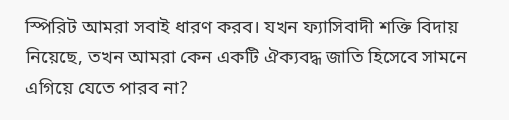স্পিরিট আমরা সবাই ধারণ করব। যখন ফ্যাসিবাদী শক্তি বিদায় নিয়েছে, তখন আমরা কেন একটি ঐক্যবদ্ধ জাতি হিসেবে সামনে এগিয়ে যেতে পারব না?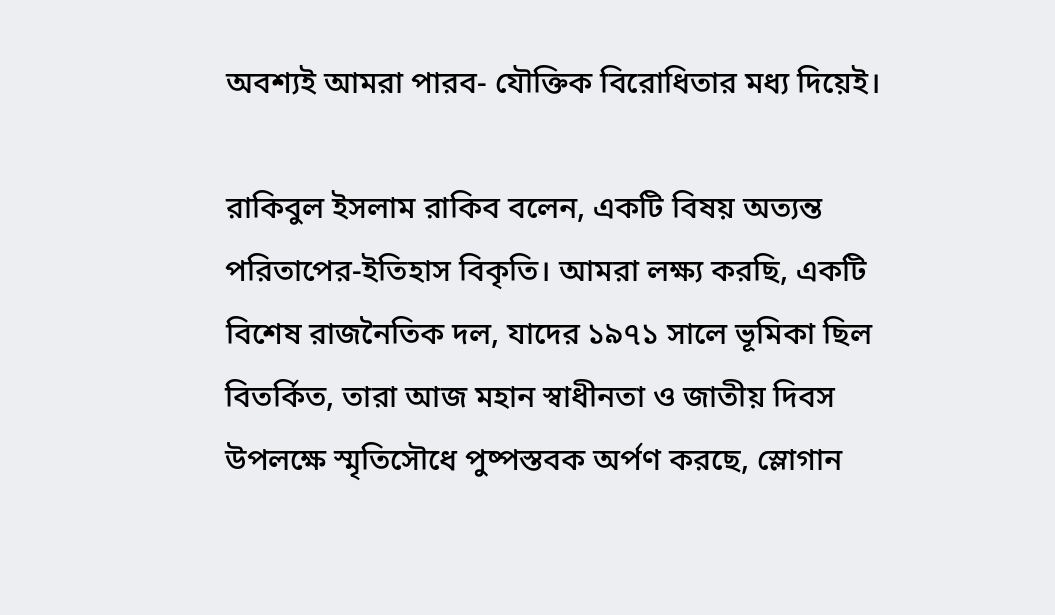অবশ্যই আমরা পারব- যৌক্তিক বিরোধিতার মধ্য দিয়েই।

রাকিবুল ইসলাম রাকিব বলেন, একটি বিষয় অত্যন্ত পরিতাপের-ইতিহাস বিকৃতি। আমরা লক্ষ্য করছি, একটি বিশেষ রাজনৈতিক দল, যাদের ১৯৭১ সালে ভূমিকা ছিল বিতর্কিত, তারা আজ মহান স্বাধীনতা ও জাতীয় দিবস উপলক্ষে স্মৃতিসৌধে পুষ্পস্তবক অর্পণ করছে, স্লোগান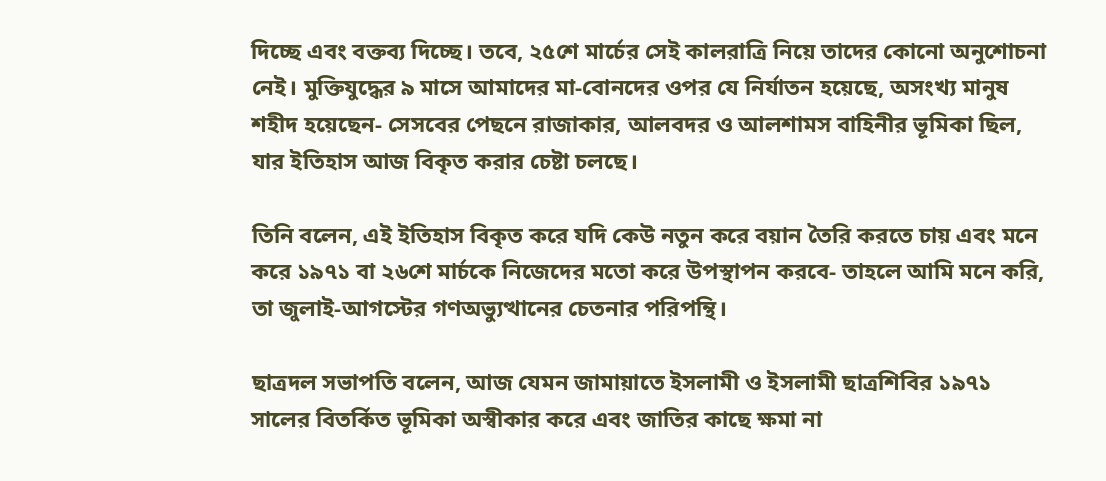দিচ্ছে এবং বক্তব্য দিচ্ছে। তবে, ২৫শে মার্চের সেই কালরাত্রি নিয়ে তাদের কোনো অনুশোচনা নেই। মুক্তিযুদ্ধের ৯ মাসে আমাদের মা-বোনদের ওপর যে নির্যাতন হয়েছে, অসংখ্য মানুষ শহীদ হয়েছেন- সেসবের পেছনে রাজাকার, আলবদর ও আলশামস বাহিনীর ভূমিকা ছিল, যার ইতিহাস আজ বিকৃত করার চেষ্টা চলছে।

তিনি বলেন, এই ইতিহাস বিকৃত করে যদি কেউ নতুন করে বয়ান তৈরি করতে চায় এবং মনে করে ১৯৭১ বা ২৬শে মার্চকে নিজেদের মতো করে উপস্থাপন করবে- তাহলে আমি মনে করি, তা জুলাই-আগস্টের গণঅভ্যুত্থানের চেতনার পরিপন্থি।

ছাত্রদল সভাপতি বলেন, আজ যেমন জামায়াতে ইসলামী ও ইসলামী ছাত্রশিবির ১৯৭১ সালের বিতর্কিত ভূমিকা অস্বীকার করে এবং জাতির কাছে ক্ষমা না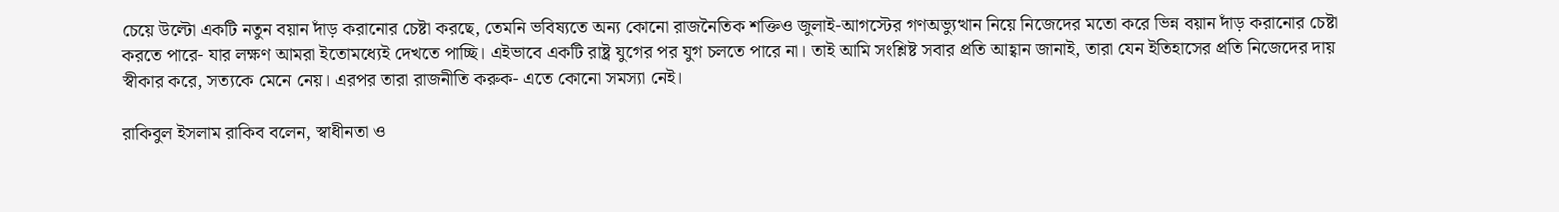চেয়ে উল্টো একটি নতুন বয়ান দাঁড় করানোর চেষ্টা করছে, তেমনি ভবিষ্যতে অন্য কোনো রাজনৈতিক শক্তিও জুলাই-আগস্টের গণঅভ্যুত্থান নিয়ে নিজেদের মতো করে ভিন্ন বয়ান দাঁড় করানোর চেষ্টা করতে পারে- যার লক্ষণ আমরা ইতোমধ্যেই দেখতে পাচ্ছি। এইভাবে একটি রাষ্ট্র যুগের পর যুগ চলতে পারে না। তাই আমি সংশ্লিষ্ট সবার প্রতি আহ্বান জানাই, তারা যেন ইতিহাসের প্রতি নিজেদের দায় স্বীকার করে, সত্যকে মেনে নেয়। এরপর তারা রাজনীতি করুক- এতে কোনো সমস্যা নেই।

রাকিবুল ইসলাম রাকিব বলেন, স্বাধীনতা ও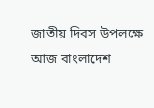জাতীয় দিবস উপলক্ষে আজ বাংলাদেশ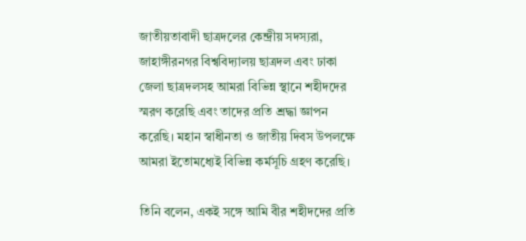জাতীয়তাবাদী ছাত্রদলের কেন্দ্রীয় সদস্যরা, জাহাঙ্গীরনগর বিশ্ববিদ্যালয় ছাত্রদল এবং ঢাকা জেলা ছাত্রদলসহ আমরা বিভিন্ন স্থানে শহীদদের স্মরণ করেছি এবং তাদের প্রতি শ্রদ্ধা জ্ঞাপন করেছি। মহান স্বাধীনতা ও জাতীয় দিবস উপলক্ষে আমরা ইতোমধ্যেই বিভিন্ন কর্মসূচি গ্রহণ করেছি।

তিনি বলেন, একই সঙ্গে আমি বীর শহীদদের প্রতি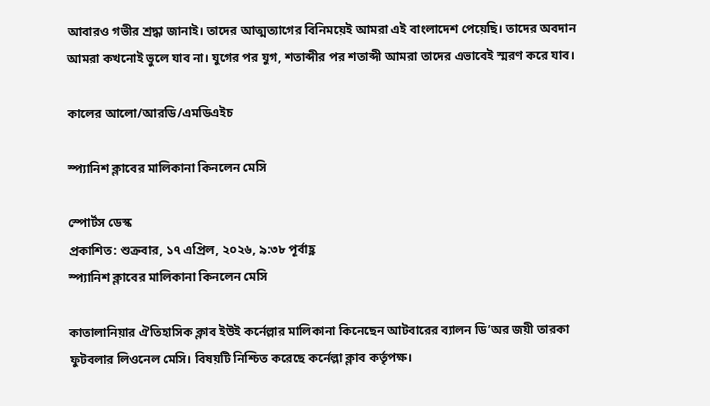আবারও গভীর শ্রদ্ধা জানাই। তাদের আত্মত্যাগের বিনিময়েই আমরা এই বাংলাদেশ পেয়েছি। তাদের অবদান আমরা কখনোই ভুলে যাব না। যুগের পর যুগ, শতাব্দীর পর শতাব্দী আমরা তাদের এভাবেই স্মরণ করে যাব।

কালের আলো/আরডি/এমডিএইচ

স্প্যানিশ ক্লাবের মালিকানা কিনলেন মেসি

স্পোর্টস ডেস্ক
প্রকাশিত: শুক্রবার, ১৭ এপ্রিল, ২০২৬, ৯:৩৮ পূর্বাহ্ণ
স্প্যানিশ ক্লাবের মালিকানা কিনলেন মেসি

কাতালানিয়ার ঐতিহাসিক ক্লাব ইউই কর্নেল্লার মালিকানা কিনেছেন আটবারের ব্যালন ডি’অর জয়ী তারকা ফুটবলার লিওনেল মেসি। বিষয়টি নিশ্চিত করেছে কর্নেল্লা ক্লাব কর্তৃপক্ষ।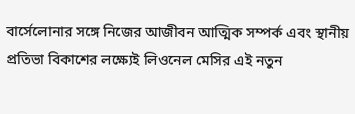বার্সেলোনার সঙ্গে নিজের আজীবন আত্মিক সম্পর্ক এবং স্থানীয় প্রতিভা বিকাশের লক্ষ্যেই লিওনেল মেসির এই নতুন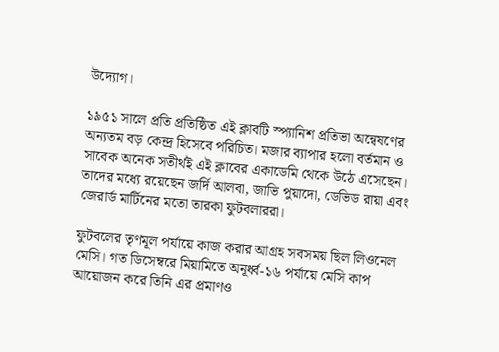উদ্যোগ।

১৯৫১ সালে প্রতি প্রতিষ্ঠিত এই ক্লাবটি স্প্যানিশ প্রতিভা অন্বেষণের অন্যতম বড় কেন্দ্র হিসেবে পরিচিত। মজার ব্যাপার হলো বর্তমান ও সাবেক অনেক সতীর্থই এই ক্লাবের একাডেমি থেকে উঠে এসেছেন। তাদের মধ্যে রয়েছেন জর্দি আলবা, জাভি পুয়াদো, ডেভিড রায়া এবং জেরার্ড মার্টিনের মতো তারকা ফুটবলাররা।

ফুটবলের তৃণমূল পর্যায়ে কাজ করার আগ্রহ সবসময় ছিল লিওনেল মেসি। গত ডিসেম্বরে মিয়ামিতে অনূর্ধ্ব-১৬ পর্যায়ে মেসি কাপ আয়োজন করে তিনি এর প্রমাণও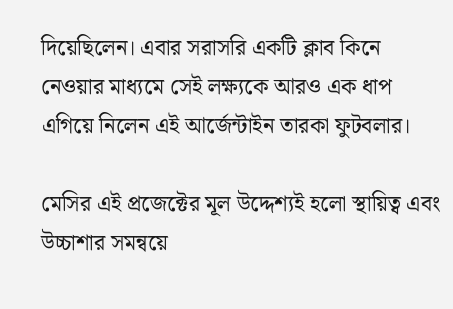দিয়েছিলেন। এবার সরাসরি একটি ক্লাব কিনে নেওয়ার মাধ্যমে সেই লক্ষ্যকে আরও এক ধাপ এগিয়ে নিলেন এই আর্জেন্টাইন তারকা ফুটবলার।

মেসির এই প্রজেক্টের মূল উদ্দেশ্যই হলো স্থায়িত্ব এবং উচ্চাশার সমন্বয়ে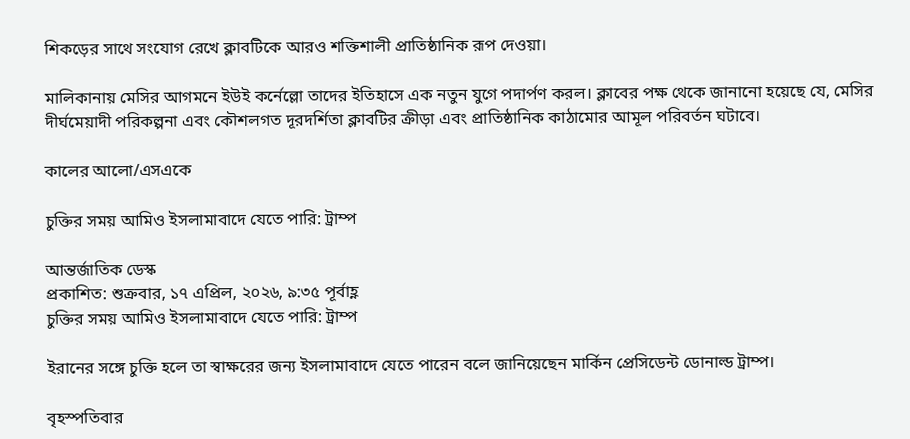শিকড়ের সাথে সংযোগ রেখে ক্লাবটিকে আরও শক্তিশালী প্রাতিষ্ঠানিক রূপ দেওয়া।

মালিকানায় মেসির আগমনে ইউই কর্নেল্লো তাদের ইতিহাসে এক নতুন যুগে পদার্পণ করল। ক্লাবের পক্ষ থেকে জানানো হয়েছে যে, মেসির দীর্ঘমেয়াদী পরিকল্পনা এবং কৌশলগত দূরদর্শিতা ক্লাবটির ক্রীড়া এবং প্রাতিষ্ঠানিক কাঠামোর আমূল পরিবর্তন ঘটাবে।

কালের আলো/এসএকে

চুক্তির সময় আমিও ইসলামাবাদে যেতে পারি: ট্রাম্প

আন্তর্জাতিক ডেস্ক
প্রকাশিত: শুক্রবার, ১৭ এপ্রিল, ২০২৬, ৯:৩৫ পূর্বাহ্ণ
চুক্তির সময় আমিও ইসলামাবাদে যেতে পারি: ট্রাম্প

ইরানের সঙ্গে চুক্তি হলে তা স্বাক্ষরের জন্য ইসলামাবাদে যেতে পারেন বলে জানিয়েছেন মার্কিন প্রেসিডেন্ট ডোনাল্ড ট্রাম্প।

বৃহস্পতিবার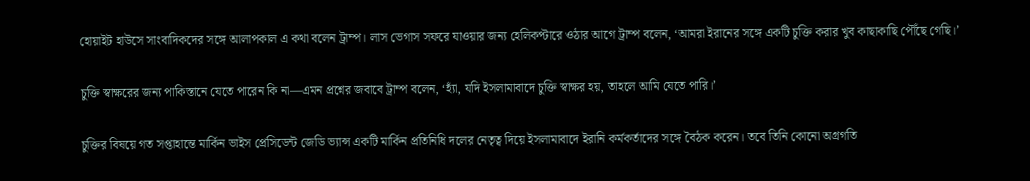হোয়াইট হাউসে সাংবাদিকদের সঙ্গে আলাপকাল এ কথা বলেন ট্রাম্প। লাস ভেগাস সফরে যাওয়ার জন্য হেলিকপ্টারে ওঠার আগে ট্রাম্প বলেন, ‘আমরা ইরানের সঙ্গে একটি চুক্তি করার খুব কাছাকাছি পৌঁছে গেছি।’

চুক্তি স্বাক্ষরের জন্য পাকিস্তানে যেতে পারেন কি না—এমন প্রশ্নের জবাবে ট্রাম্প বলেন, ‘হ্যাঁ, যদি ইসলামাবাদে চুক্তি স্বাক্ষর হয়, তাহলে আমি যেতে পারি।’

চুক্তির বিষয়ে গত সপ্তাহান্তে মার্কিন ভাইস প্রেসিডেন্ট জেডি ভ্যান্স একটি মার্কিন প্রতিনিধি দলের নেতৃত্ব দিয়ে ইসলামাবাদে ইরানি কর্মকর্তাদের সঙ্গে বৈঠক করেন। তবে তিনি কোনো অগ্রগতি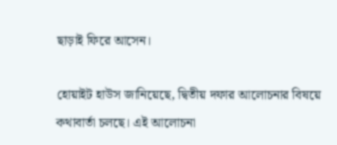ছাড়াই ফিরে আসেন।

হোয়াইট হাউস জানিয়েছে, দ্বিতীয় দফার আলোচনার বিষয়ে কথাবার্তা চলছে। এই আলোচনা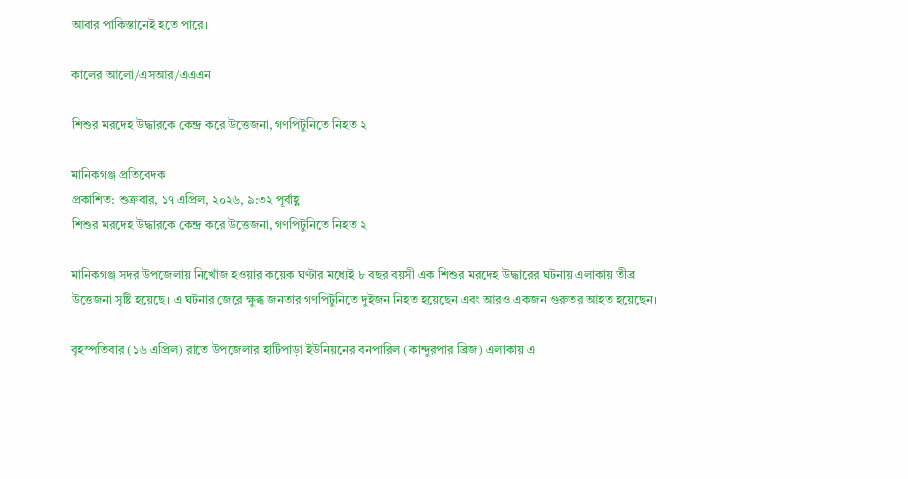আবার পাকিস্তানেই হতে পারে।

কালের আলো/এসআর/এএএন

শিশুর মরদেহ উদ্ধারকে কেন্দ্র করে উত্তেজনা, গণপিটুনিতে নিহত ২

মানিকগঞ্জ প্রতিবেদক
প্রকাশিত: শুক্রবার, ১৭ এপ্রিল, ২০২৬, ৯:৩২ পূর্বাহ্ণ
শিশুর মরদেহ উদ্ধারকে কেন্দ্র করে উত্তেজনা, গণপিটুনিতে নিহত ২

মানিকগঞ্জ সদর উপজেলায় নিখোঁজ হওয়ার কয়েক ঘণ্টার মধ্যেই ৮ বছর বয়সী এক শিশুর মরদেহ উদ্ধারের ঘটনায় এলাকায় তীব্র উত্তেজনা সৃষ্টি হয়েছে। এ ঘটনার জেরে ক্ষুব্ধ জনতার গণপিটুনিতে দুইজন নিহত হয়েছেন এবং আরও একজন গুরুতর আহত হয়েছেন।

বৃহস্পতিবার (১৬ এপ্রিল) রাতে উপজেলার হাটিপাড়া ইউনিয়নের বনপারিল (কান্দুরপার ব্রিজ) এলাকায় এ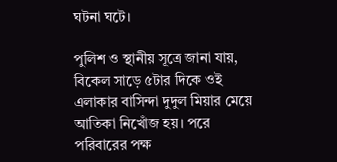ঘটনা ঘটে।

পুলিশ ও স্থানীয় সূত্রে জানা যায়, বিকেল সাড়ে ৫টার দিকে ওই এলাকার বাসিন্দা দুদুল মিয়ার মেয়ে আতিকা নিখোঁজ হয়। পরে পরিবারের পক্ষ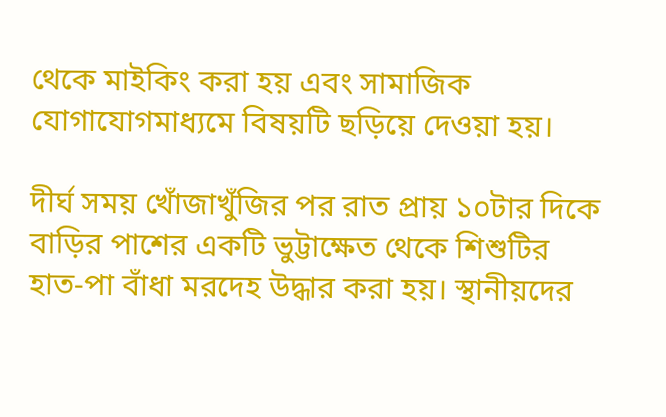থেকে মাইকিং করা হয় এবং সামাজিক যোগাযোগমাধ্যমে বিষয়টি ছড়িয়ে দেওয়া হয়।

দীর্ঘ সময় খোঁজাখুঁজির পর রাত প্রায় ১০টার দিকে বাড়ির পাশের একটি ভুট্টাক্ষেত থেকে শিশুটির হাত-পা বাঁধা মরদেহ উদ্ধার করা হয়। স্থানীয়দের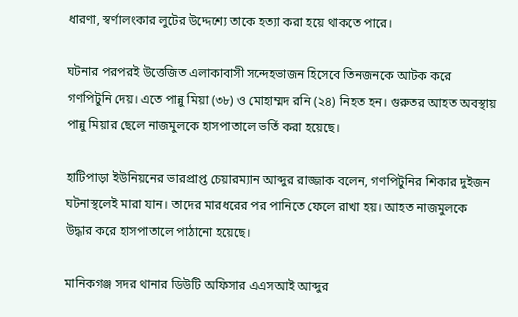ধারণা, স্বর্ণালংকার লুটের উদ্দেশ্যে তাকে হত্যা করা হয়ে থাকতে পারে।

ঘটনার পরপরই উত্তেজিত এলাকাবাসী সন্দেহভাজন হিসেবে তিনজনকে আটক করে গণপিটুনি দেয়। এতে পান্নু মিয়া (৩৮) ও মোহাম্মদ রনি (২৪) নিহত হন। গুরুতর আহত অবস্থায় পান্নু মিয়ার ছেলে নাজমুলকে হাসপাতালে ভর্তি করা হয়েছে।

হাটিপাড়া ইউনিয়নের ভারপ্রাপ্ত চেয়ারম্যান আব্দুর রাজ্জাক বলেন, গণপিটুনির শিকার দুইজন ঘটনাস্থলেই মারা যান। তাদের মারধরের পর পানিতে ফেলে রাখা হয়। আহত নাজমুলকে উদ্ধার করে হাসপাতালে পাঠানো হয়েছে।

মানিকগঞ্জ সদর থানার ডিউটি অফিসার এএসআই আব্দুর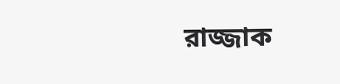রাজ্জাক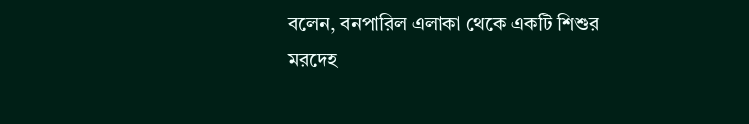বলেন, বনপারিল এলাকা থেকে একটি শিশুর মরদেহ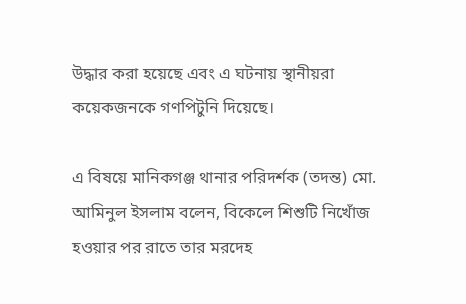উদ্ধার করা হয়েছে এবং এ ঘটনায় স্থানীয়রা কয়েকজনকে গণপিটুনি দিয়েছে।

এ বিষয়ে মানিকগঞ্জ থানার পরিদর্শক (তদন্ত) মো. আমিনুল ইসলাম বলেন, বিকেলে শিশুটি নিখোঁজ হওয়ার পর রাতে তার মরদেহ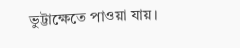ভুট্টাক্ষেতে পাওয়া যায়।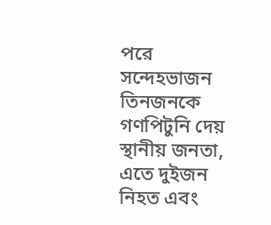পরে সন্দেহভাজন তিনজনকে গণপিটুনি দেয় স্থানীয় জনতা, এতে দুইজন নিহত এবং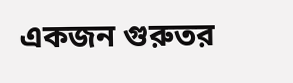একজন গুরুতর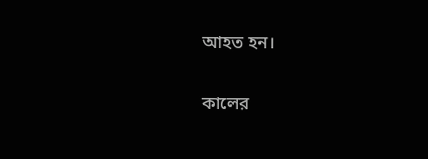আহত হন।

কালের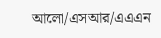আলো/এসআর/এএএন